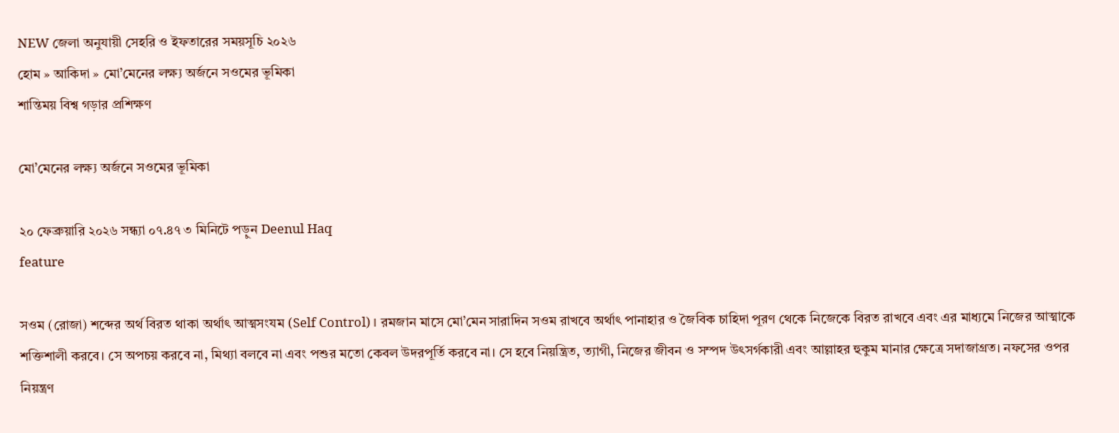NEW জেলা অনুযায়ী সেহরি ও ইফতারের সময়সূচি ২০২৬
হোম » আকিদা » মো’মেনের লক্ষ্য অর্জনে সওমের ভূমিকা
শান্তিময় বিশ্ব গড়ার প্রশিক্ষণ

মো’মেনের লক্ষ্য অর্জনে সওমের ভূমিকা

২০ ফেব্রুয়ারি ২০২৬ সন্ধ্যা ০৭.৪৭ ৩ মিনিটে পড়ুন Deenul Haq
feature

সওম (রোজা) শব্দের অর্থ বিরত থাকা অর্থাৎ আত্মসংযম (Self Control)। রমজান মাসে মো’মেন সারাদিন সওম রাখবে অর্থাৎ পানাহার ও জৈবিক চাহিদা পূরণ থেকে নিজেকে বিরত রাখবে এবং এর মাধ্যমে নিজের আত্মাকে শক্তিশালী করবে। সে অপচয় করবে না, মিথ্যা বলবে না এবং পশুর মতো কেবল উদরপূর্তি করবে না। সে হবে নিয়ন্ত্রিত, ত্যাগী, নিজের জীবন ও সম্পদ উৎসর্গকারী এবং আল্লাহর হুকুম মানার ক্ষেত্রে সদাজাগ্রত। নফসের ওপর নিয়ন্ত্রণ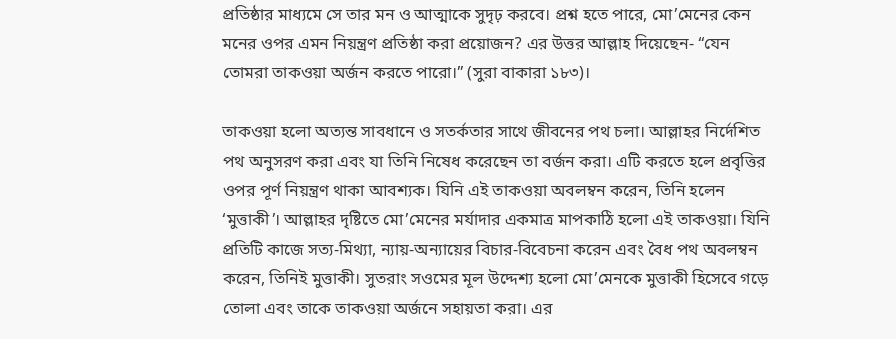প্রতিষ্ঠার মাধ্যমে সে তার মন ও আত্মাকে সুদৃঢ় করবে। প্রশ্ন হতে পারে, মো’মেনের কেন মনের ওপর এমন নিয়ন্ত্রণ প্রতিষ্ঠা করা প্রয়োজন? এর উত্তর আল্লাহ দিয়েছেন- “যেন তোমরা তাকওয়া অর্জন করতে পারো।” (সুরা বাকারা ১৮৩)।

তাকওয়া হলো অত্যন্ত সাবধানে ও সতর্কতার সাথে জীবনের পথ চলা। আল্লাহর নির্দেশিত পথ অনুসরণ করা এবং যা তিনি নিষেধ করেছেন তা বর্জন করা। এটি করতে হলে প্রবৃত্তির ওপর পূর্ণ নিয়ন্ত্রণ থাকা আবশ্যক। যিনি এই তাকওয়া অবলম্বন করেন, তিনি হলেন ‘মুত্তাকী’। আল্লাহর দৃষ্টিতে মো’মেনের মর্যাদার একমাত্র মাপকাঠি হলো এই তাকওয়া। যিনি প্রতিটি কাজে সত্য-মিথ্যা, ন্যায়-অন্যায়ের বিচার-বিবেচনা করেন এবং বৈধ পথ অবলম্বন করেন, তিনিই মুত্তাকী। সুতরাং সওমের মূল উদ্দেশ্য হলো মো’মেনকে মুত্তাকী হিসেবে গড়ে তোলা এবং তাকে তাকওয়া অর্জনে সহায়তা করা। এর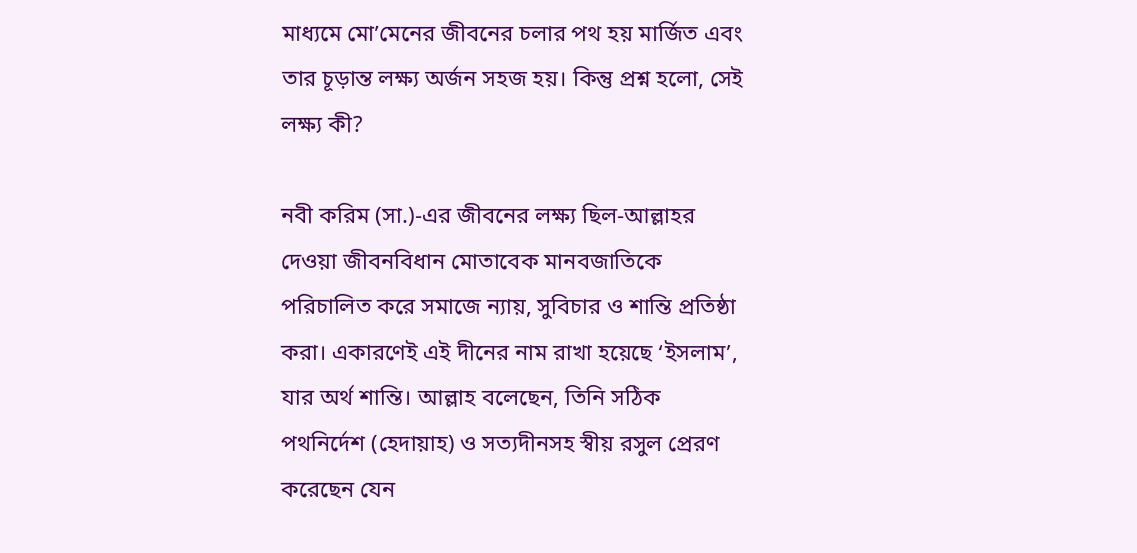মাধ্যমে মো’মেনের জীবনের চলার পথ হয় মার্জিত এবং তার চূড়ান্ত লক্ষ্য অর্জন সহজ হয়। কিন্তু প্রশ্ন হলো, সেই লক্ষ্য কী?

নবী করিম (সা.)-এর জীবনের লক্ষ্য ছিল-আল্লাহর দেওয়া জীবনবিধান মোতাবেক মানবজাতিকে পরিচালিত করে সমাজে ন্যায়, সুবিচার ও শান্তি প্রতিষ্ঠা করা। একারণেই এই দীনের নাম রাখা হয়েছে ‘ইসলাম’, যার অর্থ শান্তি। আল্লাহ বলেছেন, তিনি সঠিক পথনির্দেশ (হেদায়াহ) ও সত্যদীনসহ স্বীয় রসুল প্রেরণ করেছেন যেন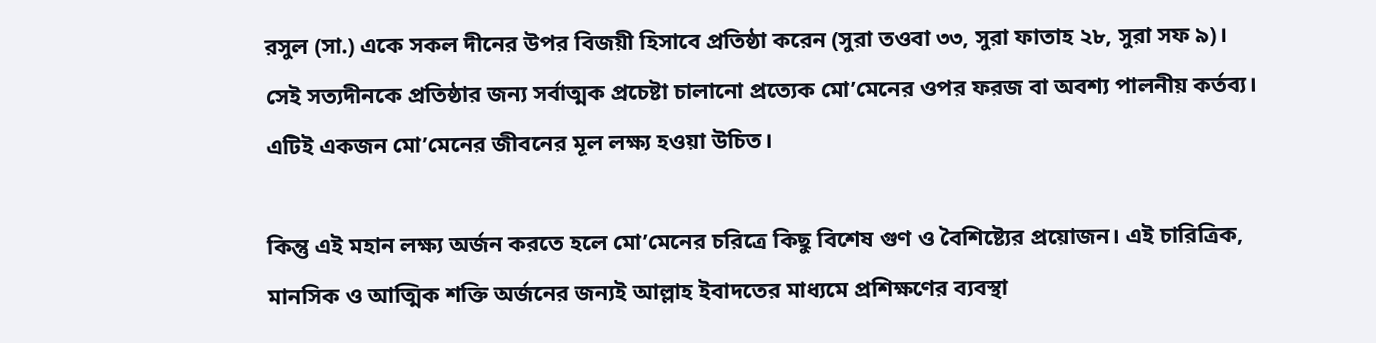রসুল (সা.) একে সকল দীনের উপর বিজয়ী হিসাবে প্রতিষ্ঠা করেন (সুরা তওবা ৩৩, সুরা ফাতাহ ২৮, সুরা সফ ৯)। সেই সত্যদীনকে প্রতিষ্ঠার জন্য সর্বাত্মক প্রচেষ্টা চালানো প্রত্যেক মো’মেনের ওপর ফরজ বা অবশ্য পালনীয় কর্তব্য। এটিই একজন মো’মেনের জীবনের মূল লক্ষ্য হওয়া উচিত।

কিন্তু এই মহান লক্ষ্য অর্জন করতে হলে মো’মেনের চরিত্রে কিছু বিশেষ গুণ ও বৈশিষ্ট্যের প্রয়োজন। এই চারিত্রিক, মানসিক ও আত্মিক শক্তি অর্জনের জন্যই আল্লাহ ইবাদতের মাধ্যমে প্রশিক্ষণের ব্যবস্থা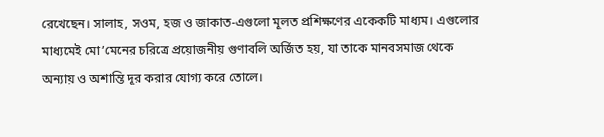রেখেছেন। সালাহ, সওম, হজ ও জাকাত-এগুলো মূলত প্রশিক্ষণের একেকটি মাধ্যম। এগুলোর মাধ্যমেই মো’মেনের চরিত্রে প্রয়োজনীয় গুণাবলি অর্জিত হয়, যা তাকে মানবসমাজ থেকে অন্যায় ও অশান্তি দূর করার যোগ্য করে তোলে।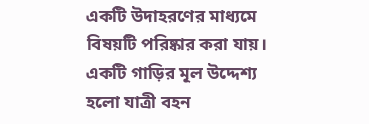একটি উদাহরণের মাধ্যমে বিষয়টি পরিষ্কার করা যায়। একটি গাড়ির মূল উদ্দেশ্য হলো যাত্রী বহন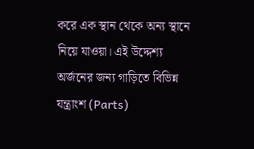করে এক স্থান থেকে অন্য স্থানে নিয়ে যাওয়া। এই উদ্দেশ্য অর্জনের জন্য গাড়িতে বিভিন্ন যন্ত্রাংশ (Parts)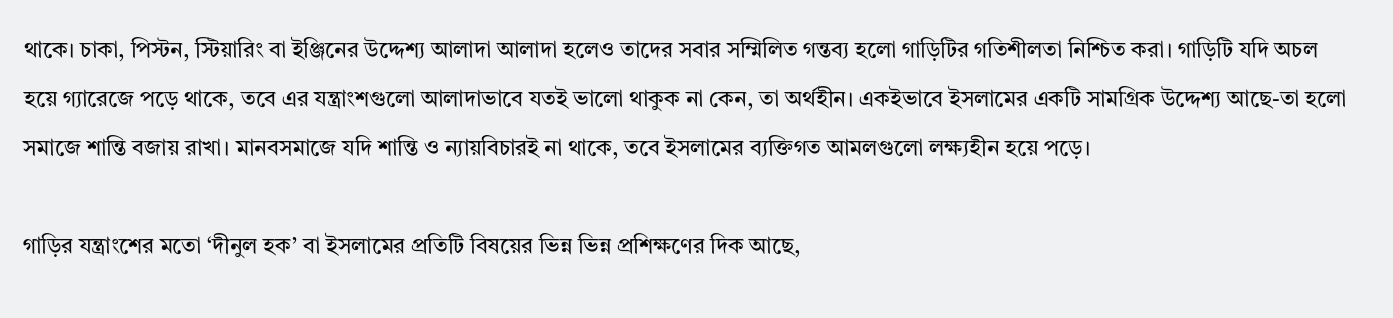থাকে। চাকা, পিস্টন, স্টিয়ারিং বা ইঞ্জিনের উদ্দেশ্য আলাদা আলাদা হলেও তাদের সবার সম্মিলিত গন্তব্য হলো গাড়িটির গতিশীলতা নিশ্চিত করা। গাড়িটি যদি অচল হয়ে গ্যারেজে পড়ে থাকে, তবে এর যন্ত্রাংশগুলো আলাদাভাবে যতই ভালো থাকুক না কেন, তা অর্থহীন। একইভাবে ইসলামের একটি সামগ্রিক উদ্দেশ্য আছে-তা হলো সমাজে শান্তি বজায় রাখা। মানবসমাজে যদি শান্তি ও ন্যায়বিচারই না থাকে, তবে ইসলামের ব্যক্তিগত আমলগুলো লক্ষ্যহীন হয়ে পড়ে।

গাড়ির যন্ত্রাংশের মতো ‘দীনুল হক’ বা ইসলামের প্রতিটি বিষয়ের ভিন্ন ভিন্ন প্রশিক্ষণের দিক আছে,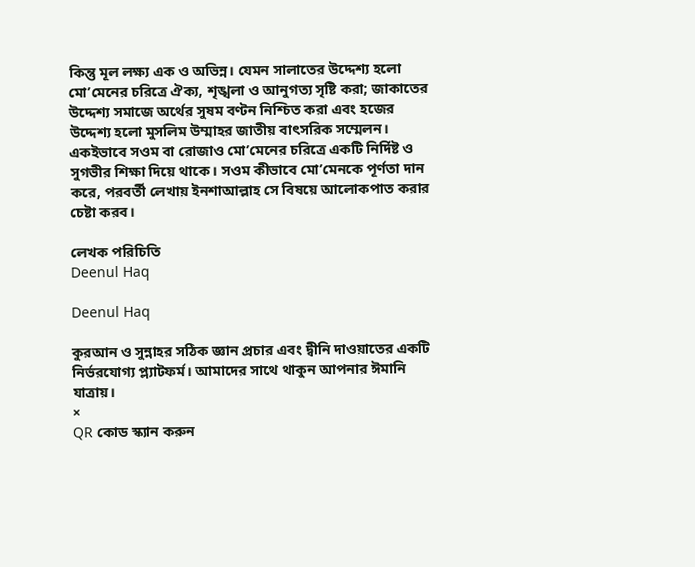কিন্তু মূল লক্ষ্য এক ও অভিন্ন। যেমন সালাতের উদ্দেশ্য হলো মো’মেনের চরিত্রে ঐক্য, শৃঙ্খলা ও আনুগত্য সৃষ্টি করা; জাকাতের উদ্দেশ্য সমাজে অর্থের সুষম বণ্টন নিশ্চিত করা এবং হজের উদ্দেশ্য হলো মুসলিম উম্মাহর জাতীয় বাৎসরিক সম্মেলন। একইভাবে সওম বা রোজাও মো’মেনের চরিত্রে একটি নির্দিষ্ট ও সুগভীর শিক্ষা দিয়ে থাকে। সওম কীভাবে মো’মেনকে পূর্ণতা দান করে, পরবর্তী লেখায় ইনশাআল্লাহ সে বিষয়ে আলোকপাত করার চেষ্টা করব।

লেখক পরিচিতি
Deenul Haq

Deenul Haq

কুরআন ও সুন্নাহর সঠিক জ্ঞান প্রচার এবং দ্বীনি দাওয়াতের একটি নির্ভরযোগ্য প্ল্যাটফর্ম। আমাদের সাথে থাকুন আপনার ঈমানি যাত্রায়।
×
QR কোড স্ক্যান করুন